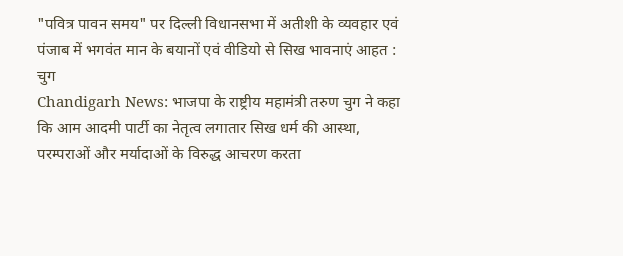"पवित्र पावन समय" पर दिल्ली विधानसभा में अतीशी के व्यवहार एवं पंजाब में भगवंत मान के बयानों एवं वीडियो से सिख भावनाएं आहत : चुग
Chandigarh News: भाजपा के राष्ट्रीय महामंत्री तरुण चुग ने कहा कि आम आदमी पार्टी का नेतृत्व लगातार सिख धर्म की आस्था, परम्पराओं और मर्यादाओं के विरुद्ध आचरण करता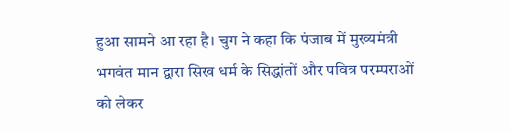हुआ सामने आ रहा है। चुग ने कहा कि पंजाब में मुख्यमंत्री भगवंत मान द्वारा सिख धर्म के सिद्धांतों और पवित्र परम्पराओं को लेकर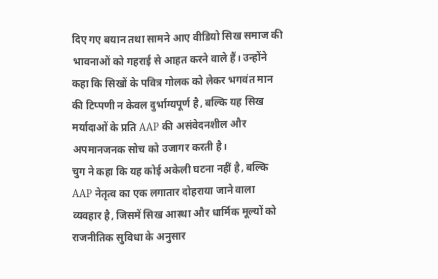दिए गए बयान तथा सामने आए वीडियो सिख समाज की भावनाओं को गहराई से आहत करने वाले हैं। उन्होंने कहा कि सिखों के पवित्र गोलक को लेकर भगवंत मान की टिप्पणी न केवल दुर्भाग्यपूर्ण है, बल्कि यह सिख मर्यादाओं के प्रति AAP की असंवेदनशील और अपमानजनक सोच को उजागर करती है।
चुग ने कहा कि यह कोई अकेली घटना नहीं है, बल्कि AAP नेतृत्व का एक लगातार दोहराया जाने वाला व्यवहार है, जिसमें सिख आस्था और धार्मिक मूल्यों को राजनीतिक सुविधा के अनुसार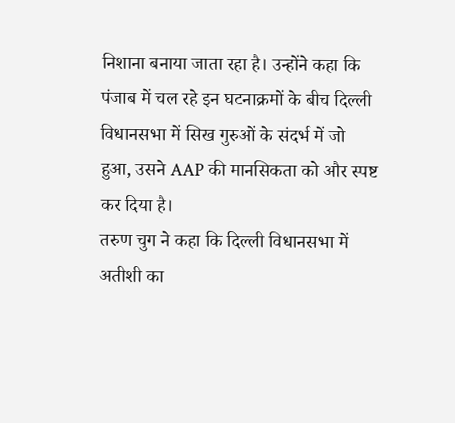निशाना बनाया जाता रहा है। उन्होंने कहा कि पंजाब में चल रहे इन घटनाक्रमों के बीच दिल्ली विधानसभा में सिख गुरुओं के संदर्भ में जो हुआ, उसने AAP की मानसिकता को और स्पष्ट कर दिया है।
तरुण चुग ने कहा कि दिल्ली विधानसभा में अतीशी का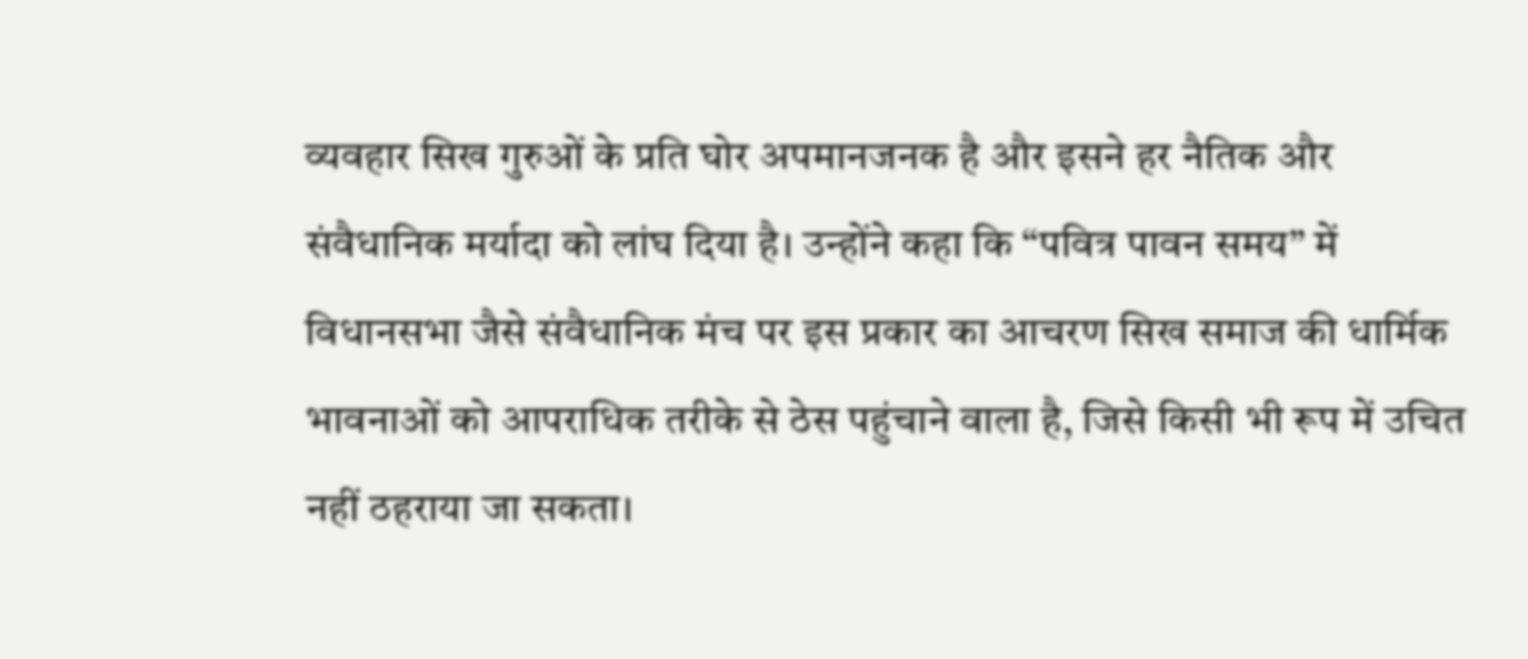व्यवहार सिख गुरुओं के प्रति घोर अपमानजनक है और इसने हर नैतिक और संवैधानिक मर्यादा को लांघ दिया है। उन्होंने कहा कि “पवित्र पावन समय” में विधानसभा जैसे संवैधानिक मंच पर इस प्रकार का आचरण सिख समाज की धार्मिक भावनाओं को आपराधिक तरीके से ठेस पहुंचाने वाला है, जिसे किसी भी रूप में उचित नहीं ठहराया जा सकता।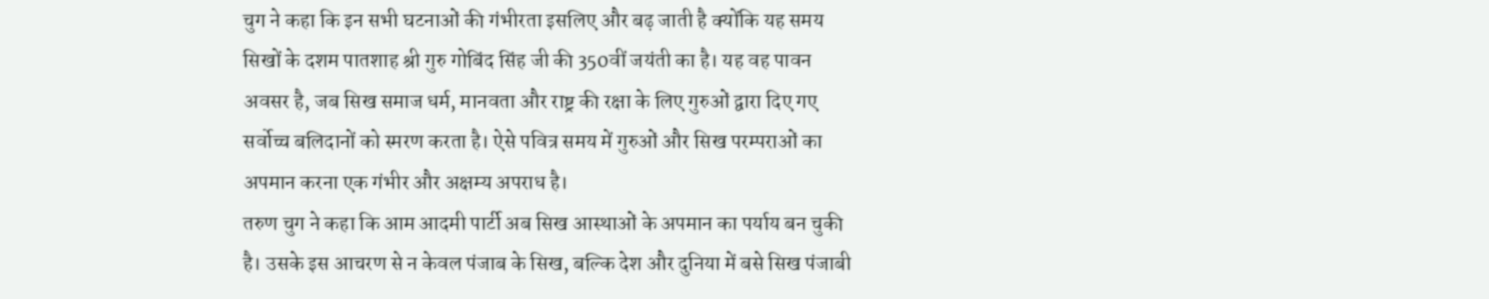चुग ने कहा कि इन सभी घटनाओं की गंभीरता इसलिए और बढ़ जाती है क्योंकि यह समय सिखों के दशम पातशाह श्री गुरु गोबिंद सिंह जी की 350वीं जयंती का है। यह वह पावन अवसर है, जब सिख समाज धर्म, मानवता और राष्ट्र की रक्षा के लिए गुरुओं द्वारा दिए गए सर्वोच्च बलिदानों को स्मरण करता है। ऐसे पवित्र समय में गुरुओं और सिख परम्पराओं का अपमान करना एक गंभीर और अक्षम्य अपराध है।
तरुण चुग ने कहा कि आम आदमी पार्टी अब सिख आस्थाओं के अपमान का पर्याय बन चुकी है। उसके इस आचरण से न केवल पंजाब के सिख, बल्कि देश और दुनिया में बसे सिख पंजाबी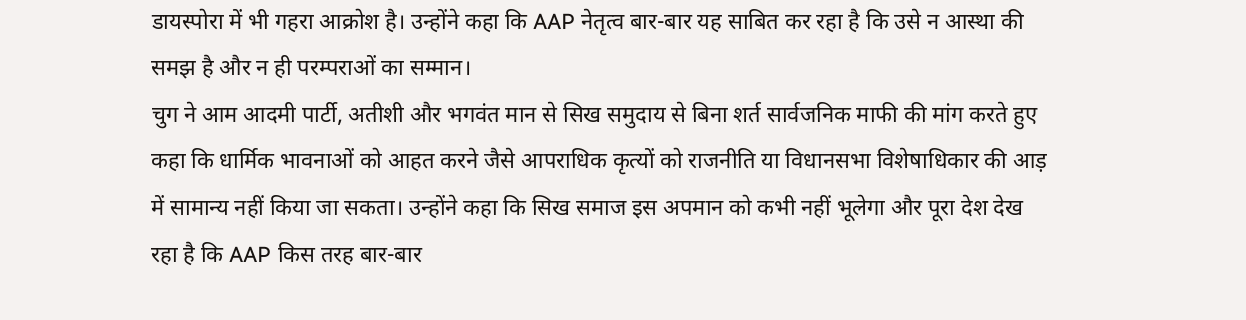डायस्पोरा में भी गहरा आक्रोश है। उन्होंने कहा कि AAP नेतृत्व बार-बार यह साबित कर रहा है कि उसे न आस्था की समझ है और न ही परम्पराओं का सम्मान।
चुग ने आम आदमी पार्टी, अतीशी और भगवंत मान से सिख समुदाय से बिना शर्त सार्वजनिक माफी की मांग करते हुए कहा कि धार्मिक भावनाओं को आहत करने जैसे आपराधिक कृत्यों को राजनीति या विधानसभा विशेषाधिकार की आड़ में सामान्य नहीं किया जा सकता। उन्होंने कहा कि सिख समाज इस अपमान को कभी नहीं भूलेगा और पूरा देश देख रहा है कि AAP किस तरह बार-बार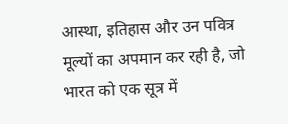आस्था, इतिहास और उन पवित्र मूल्यों का अपमान कर रही है, जो भारत को एक सूत्र में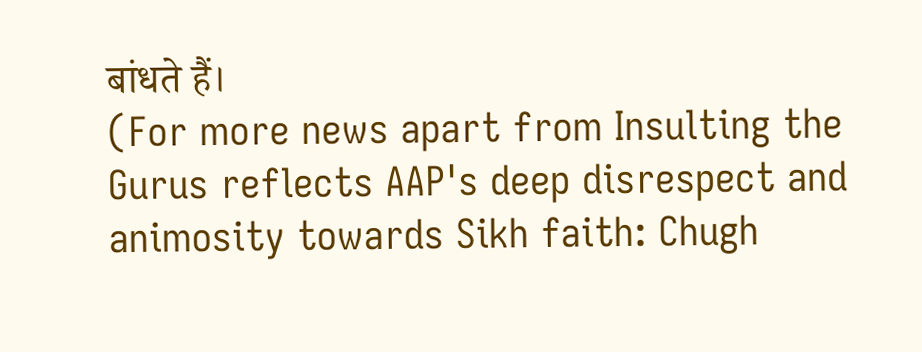बांधते हैं।
(For more news apart from Insulting the Gurus reflects AAP's deep disrespect and animosity towards Sikh faith: Chugh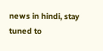news in hindi, stay tuned to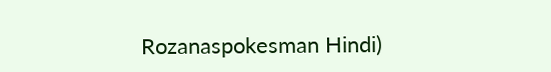Rozanaspokesman Hindi)